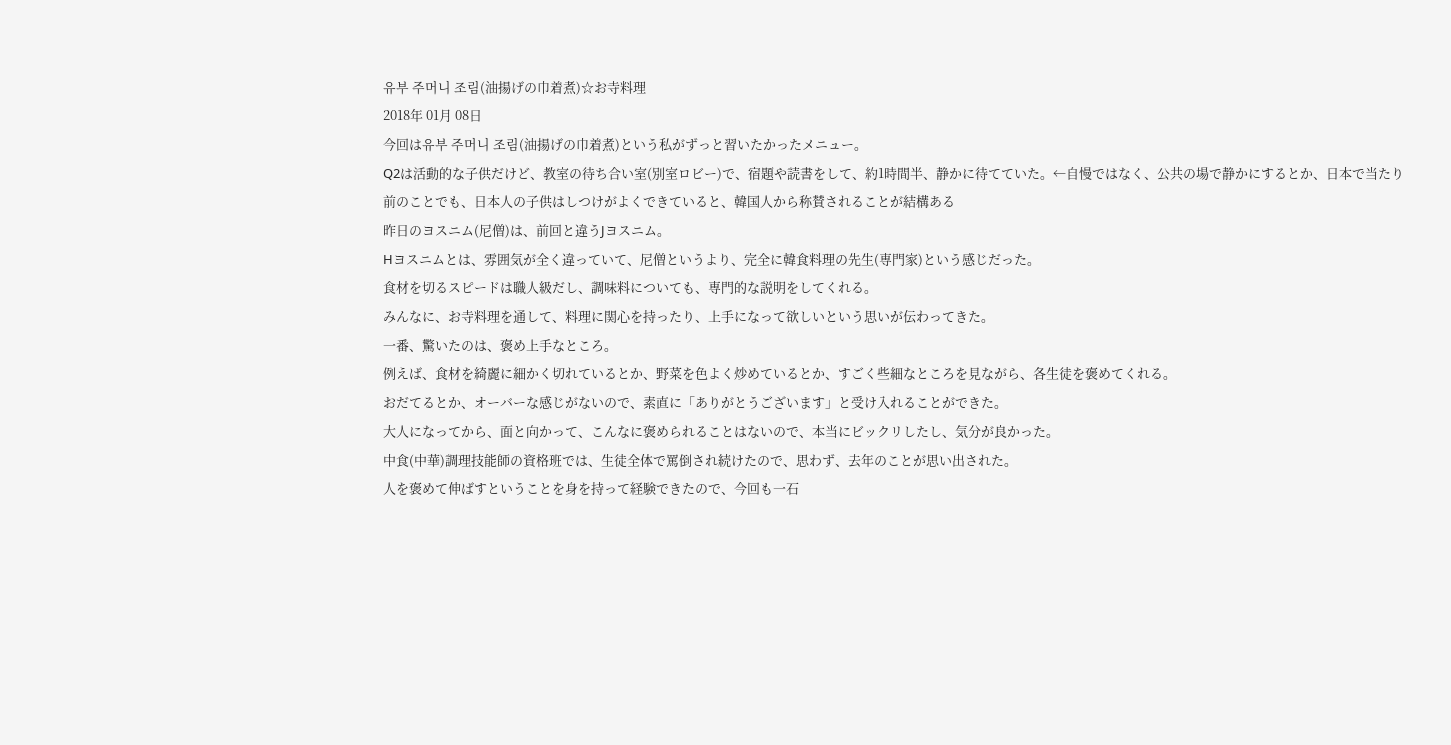유부 주머니 조림(油揚げの巾着煮)☆お寺料理
2018年 01月 08日
今回は유부 주머니 조림(油揚げの巾着煮)という私がずっと習いたかったメニュー。
Q2は活動的な子供だけど、教室の待ち合い室(別室ロビー)で、宿題や読書をして、約1時間半、静かに待てていた。←自慢ではなく、公共の場で静かにするとか、日本で当たり前のことでも、日本人の子供はしつけがよくできていると、韓国人から称賛されることが結構ある
昨日のヨスニム(尼僧)は、前回と違うJヨスニム。
Hヨスニムとは、雰囲気が全く違っていて、尼僧というより、完全に韓食料理の先生(専門家)という感じだった。
食材を切るスピードは職人級だし、調味料についても、専門的な説明をしてくれる。
みんなに、お寺料理を通して、料理に関心を持ったり、上手になって欲しいという思いが伝わってきた。
一番、驚いたのは、褒め上手なところ。
例えば、食材を綺麗に細かく切れているとか、野菜を色よく炒めているとか、すごく些細なところを見ながら、各生徒を褒めてくれる。
おだてるとか、オーバーな感じがないので、素直に「ありがとうございます」と受け入れることができた。
大人になってから、面と向かって、こんなに褒められることはないので、本当にビックリしたし、気分が良かった。
中食(中華)調理技能師の資格班では、生徒全体で罵倒され続けたので、思わず、去年のことが思い出された。
人を褒めて伸ばすということを身を持って経験できたので、今回も一石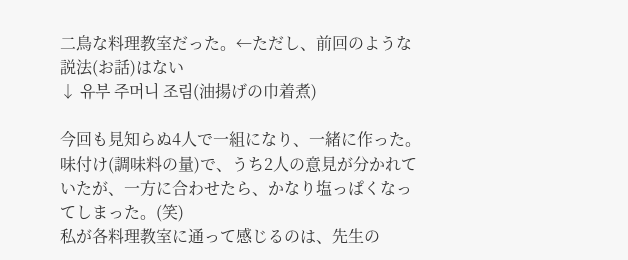二鳥な料理教室だった。←ただし、前回のような説法(お話)はない
↓ 유부 주머니 조림(油揚げの巾着煮)

今回も見知らぬ4人で一組になり、一緒に作った。
味付け(調味料の量)で、うち2人の意見が分かれていたが、一方に合わせたら、かなり塩っぱくなってしまった。(笑)
私が各料理教室に通って感じるのは、先生の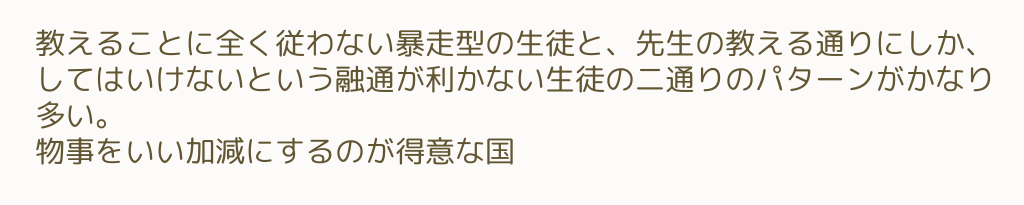教えることに全く従わない暴走型の生徒と、先生の教える通りにしか、してはいけないという融通が利かない生徒の二通りのパターンがかなり多い。
物事をいい加減にするのが得意な国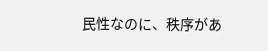民性なのに、秩序があ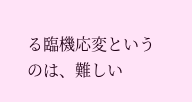る臨機応変というのは、難しい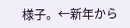様子。←新年から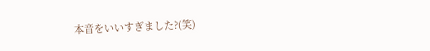本音をいいすぎました?(笑)